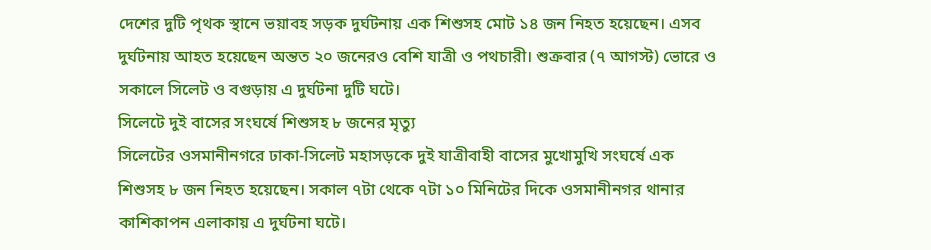দেশের দুটি পৃথক স্থানে ভয়াবহ সড়ক দুর্ঘটনায় এক শিশুসহ মোট ১৪ জন নিহত হয়েছেন। এসব দুর্ঘটনায় আহত হয়েছেন অন্তত ২০ জনেরও বেশি যাত্রী ও পথচারী। শুক্রবার (৭ আগস্ট) ভোরে ও সকালে সিলেট ও বগুড়ায় এ দুর্ঘটনা দুটি ঘটে।
সিলেটে দুই বাসের সংঘর্ষে শিশুসহ ৮ জনের মৃত্যু
সিলেটের ওসমানীনগরে ঢাকা-সিলেট মহাসড়কে দুই যাত্রীবাহী বাসের মুখোমুখি সংঘর্ষে এক শিশুসহ ৮ জন নিহত হয়েছেন। সকাল ৭টা থেকে ৭টা ১০ মিনিটের দিকে ওসমানীনগর থানার কাশিকাপন এলাকায় এ দুর্ঘটনা ঘটে।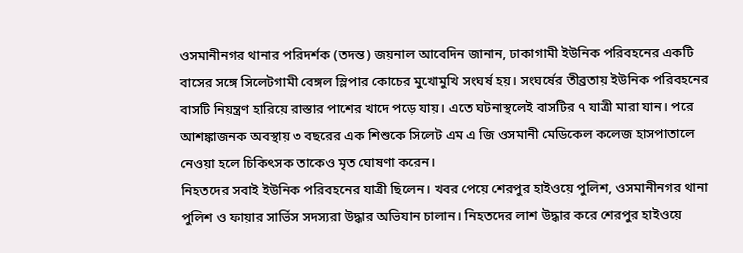ওসমানীনগর থানার পরিদর্শক (তদন্ত) জয়নাল আবেদিন জানান, ঢাকাগামী ইউনিক পরিবহনের একটি বাসের সঙ্গে সিলেটগামী বেঙ্গল স্লিপার কোচের মুখোমুখি সংঘর্ষ হয়। সংঘর্ষের তীব্রতায় ইউনিক পরিবহনের বাসটি নিয়ন্ত্রণ হারিয়ে রাস্তার পাশের খাদে পড়ে যায়। এতে ঘটনাস্থলেই বাসটির ৭ যাত্রী মারা যান। পরে আশঙ্কাজনক অবস্থায় ৩ বছরের এক শিশুকে সিলেট এম এ জি ওসমানী মেডিকেল কলেজ হাসপাতালে নেওয়া হলে চিকিৎসক তাকেও মৃত ঘোষণা করেন।
নিহতদের সবাই ইউনিক পরিবহনের যাত্রী ছিলেন। খবর পেয়ে শেরপুর হাইওয়ে পুলিশ, ওসমানীনগর থানা পুলিশ ও ফায়ার সার্ভিস সদস্যরা উদ্ধার অভিযান চালান। নিহতদের লাশ উদ্ধার করে শেরপুর হাইওয়ে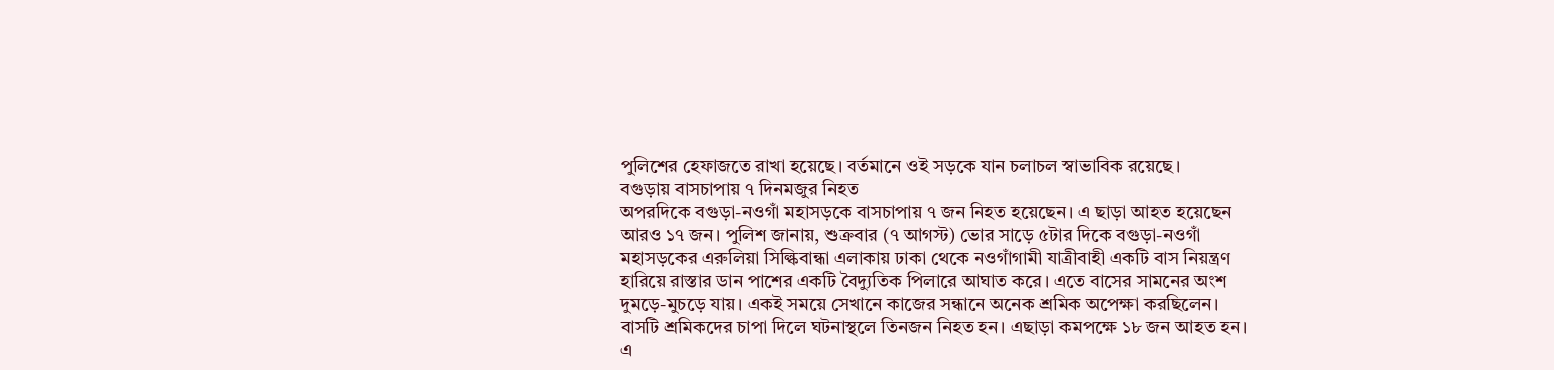পুলিশের হেফাজতে রাখা হয়েছে। বর্তমানে ওই সড়কে যান চলাচল স্বাভাবিক রয়েছে।
বগুড়ায় বাসচাপায় ৭ দিনমজুর নিহত
অপরদিকে বগুড়া-নওগাঁ মহাসড়কে বাসচাপায় ৭ জন নিহত হয়েছেন। এ ছাড়া আহত হয়েছেন আরও ১৭ জন। পুলিশ জানায়, শুক্রবার (৭ আগস্ট) ভোর সাড়ে ৫টার দিকে বগুড়া-নওগাঁ মহাসড়কের এরুলিয়া সিল্কিবান্ধা এলাকায় ঢাকা থেকে নওগাঁগামী যাত্রীবাহী একটি বাস নিয়ন্ত্রণ হারিয়ে রাস্তার ডান পাশের একটি বৈদ্যুতিক পিলারে আঘাত করে। এতে বাসের সামনের অংশ দুমড়ে-মুচড়ে যায়। একই সময়ে সেখানে কাজের সন্ধানে অনেক শ্রমিক অপেক্ষা করছিলেন। বাসটি শ্রমিকদের চাপা দিলে ঘটনাস্থলে তিনজন নিহত হন। এছাড়া কমপক্ষে ১৮ জন আহত হন।
এ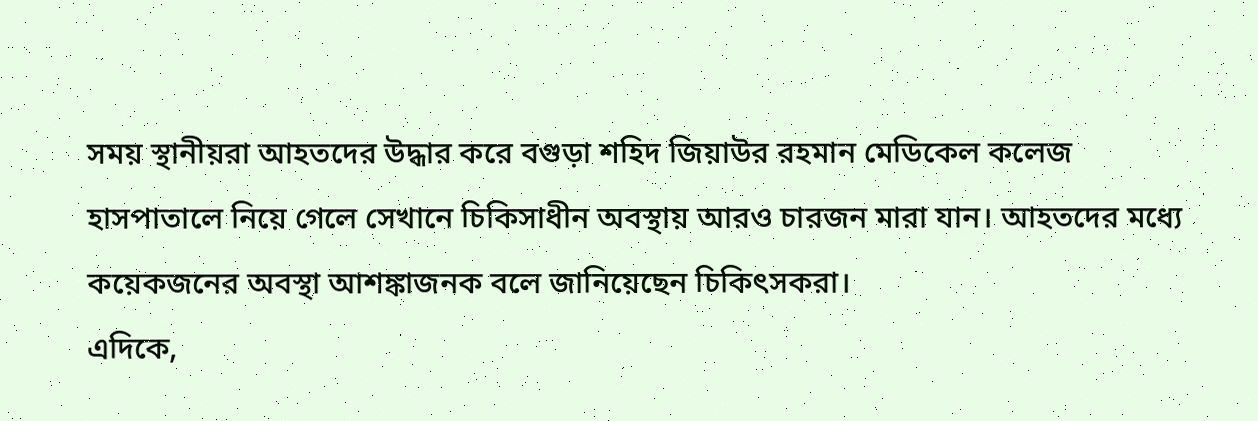সময় স্থানীয়রা আহতদের উদ্ধার করে বগুড়া শহিদ জিয়াউর রহমান মেডিকেল কলেজ হাসপাতালে নিয়ে গেলে সেখানে চিকিসাধীন অবস্থায় আরও চারজন মারা যান। আহতদের মধ্যে কয়েকজনের অবস্থা আশঙ্কাজনক বলে জানিয়েছেন চিকিৎসকরা।
এদিকে,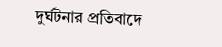দুর্ঘটনার প্রতিবাদে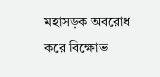মহাসড়ক অবরোধ করে বিক্ষোভ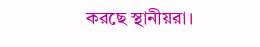করছে স্থানীয়রা।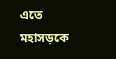এতে মহাসড়কে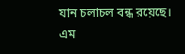যান চলাচল বন্ধ রয়েছে।
এম